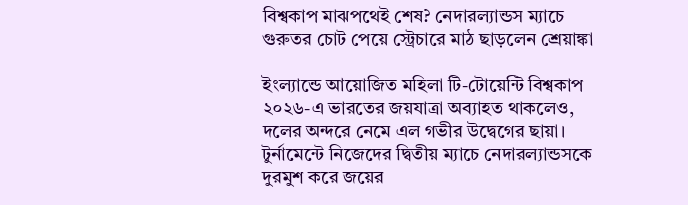বিশ্বকাপ মাঝপথেই শেষ? নেদারল্যান্ডস ম্যাচে গুরুতর চোট পেয়ে স্ট্রেচারে মাঠ ছাড়লেন শ্রেয়াঙ্কা

ইংল্যান্ডে আয়োজিত মহিলা টি-টোয়েন্টি বিশ্বকাপ ২০২৬-এ ভারতের জয়যাত্রা অব্যাহত থাকলেও, দলের অন্দরে নেমে এল গভীর উদ্বেগের ছায়া। টুর্নামেন্টে নিজেদের দ্বিতীয় ম্যাচে নেদারল্যান্ডসকে দুরমুশ করে জয়ের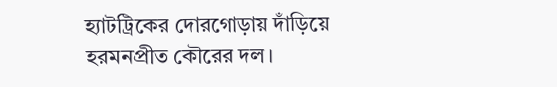হ্যাটট্রিকের দোরগোড়ায় দাঁড়িয়ে হরমনপ্রীত কৌরের দল।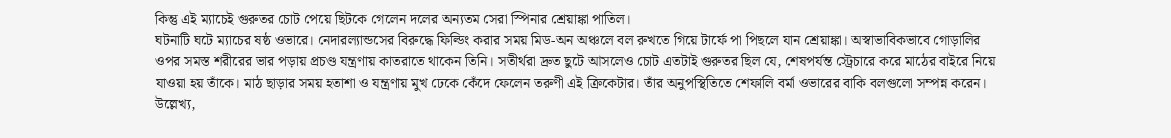কিন্তু এই ম্যাচেই গুরুতর চোট পেয়ে ছিটকে গেলেন দলের অন্যতম সেরা স্পিনার শ্রেয়াঙ্কা পাতিল।
ঘটনাটি ঘটে ম্যাচের ষষ্ঠ ওভারে। নেদারল্যান্ডসের বিরুদ্ধে ফিল্ডিং করার সময় মিড-অন অঞ্চলে বল রুখতে গিয়ে টার্ফে পা পিছলে যান শ্রেয়াঙ্কা। অস্বাভাবিকভাবে গোড়ালির ওপর সমস্ত শরীরের ভার পড়ায় প্রচণ্ড যন্ত্রণায় কাতরাতে থাকেন তিনি। সতীর্থরা দ্রুত ছুটে আসলেও চোট এতটাই গুরুতর ছিল যে, শেষপর্যন্ত স্ট্রেচারে করে মাঠের বাইরে নিয়ে যাওয়া হয় তাঁকে। মাঠ ছাড়ার সময় হতাশা ও যন্ত্রণায় মুখ ঢেকে কেঁদে ফেলেন তরুণী এই ক্রিকেটার। তাঁর অনুপস্থিতিতে শেফালি বর্মা ওভারের বাকি বলগুলো সম্পন্ন করেন।
উল্লেখ্য,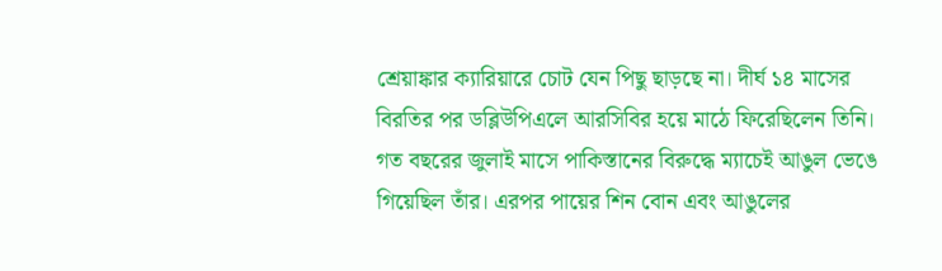শ্রেয়াঙ্কার ক্যারিয়ারে চোট যেন পিছু ছাড়ছে না। দীর্ঘ ১৪ মাসের বিরতির পর ডব্লিউপিএলে আরসিবির হয়ে মাঠে ফিরেছিলেন তিনি। গত বছরের জুলাই মাসে পাকিস্তানের বিরুদ্ধে ম্যাচেই আঙুল ভেঙে গিয়েছিল তাঁর। এরপর পায়ের শিন বোন এবং আঙুলের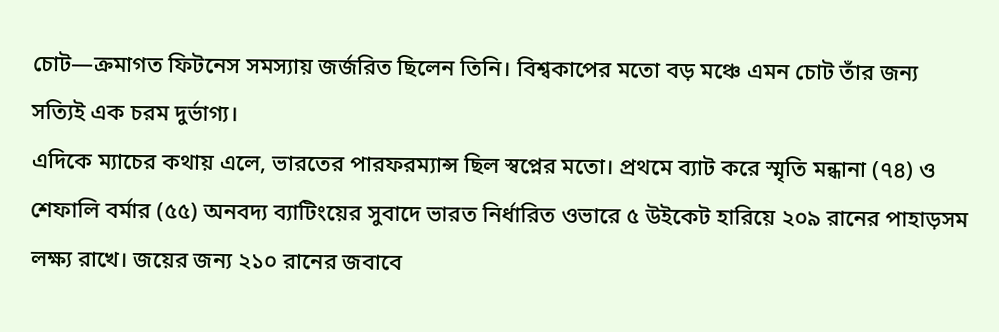চোট—ক্রমাগত ফিটনেস সমস্যায় জর্জরিত ছিলেন তিনি। বিশ্বকাপের মতো বড় মঞ্চে এমন চোট তাঁর জন্য সত্যিই এক চরম দুর্ভাগ্য।
এদিকে ম্যাচের কথায় এলে, ভারতের পারফরম্যান্স ছিল স্বপ্নের মতো। প্রথমে ব্যাট করে স্মৃতি মন্ধানা (৭৪) ও শেফালি বর্মার (৫৫) অনবদ্য ব্যাটিংয়ের সুবাদে ভারত নির্ধারিত ওভারে ৫ উইকেট হারিয়ে ২০৯ রানের পাহাড়সম লক্ষ্য রাখে। জয়ের জন্য ২১০ রানের জবাবে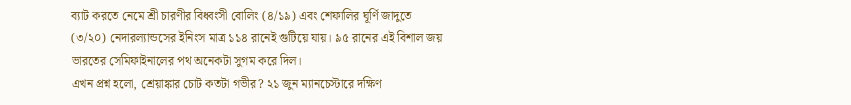ব্যাট করতে নেমে শ্রী চারণীর বিধ্বংসী বোলিং (৪/১৯) এবং শেফালির ঘূর্ণি জাদুতে (৩/২০) নেদারল্যান্ডসের ইনিংস মাত্র ১১৪ রানেই গুটিয়ে যায়। ৯৫ রানের এই বিশাল জয় ভারতের সেমিফাইনালের পথ অনেকটা সুগম করে দিল।
এখন প্রশ্ন হলো, শ্রেয়াঙ্কার চোট কতটা গভীর? ২১ জুন ম্যানচেস্টারে দক্ষিণ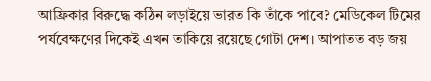আফ্রিকার বিরুদ্ধে কঠিন লড়াইয়ে ভারত কি তাঁকে পাবে? মেডিকেল টিমের পর্যবেক্ষণের দিকেই এখন তাকিয়ে রয়েছে গোটা দেশ। আপাতত বড় জয়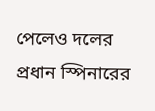পেলেও দলের প্রধান স্পিনারের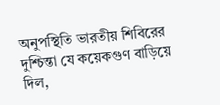অনুপস্থিতি ভারতীয় শিবিরের দুশ্চিন্তা যে কয়েকগুণ বাড়িয়ে দিল,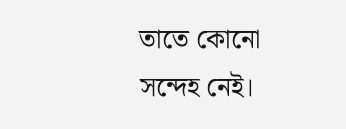তাতে কোনো সন্দেহ নেই।